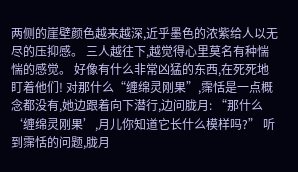两侧的崖壁颜色越来越深,近乎墨色的浓紫给人以无尽的压抑感。 三人越往下,越觉得心里莫名有种惴惴的感觉。 好像有什么非常凶猛的东西,在死死地盯着他们! 对那什么“缠绵灵刚果”,霈恬是一点概念都没有,她边跟着向下潜行,边问胧月: “那什么‘缠绵灵刚果’,月儿你知道它长什么模样吗?” 听到霈恬的问题,胧月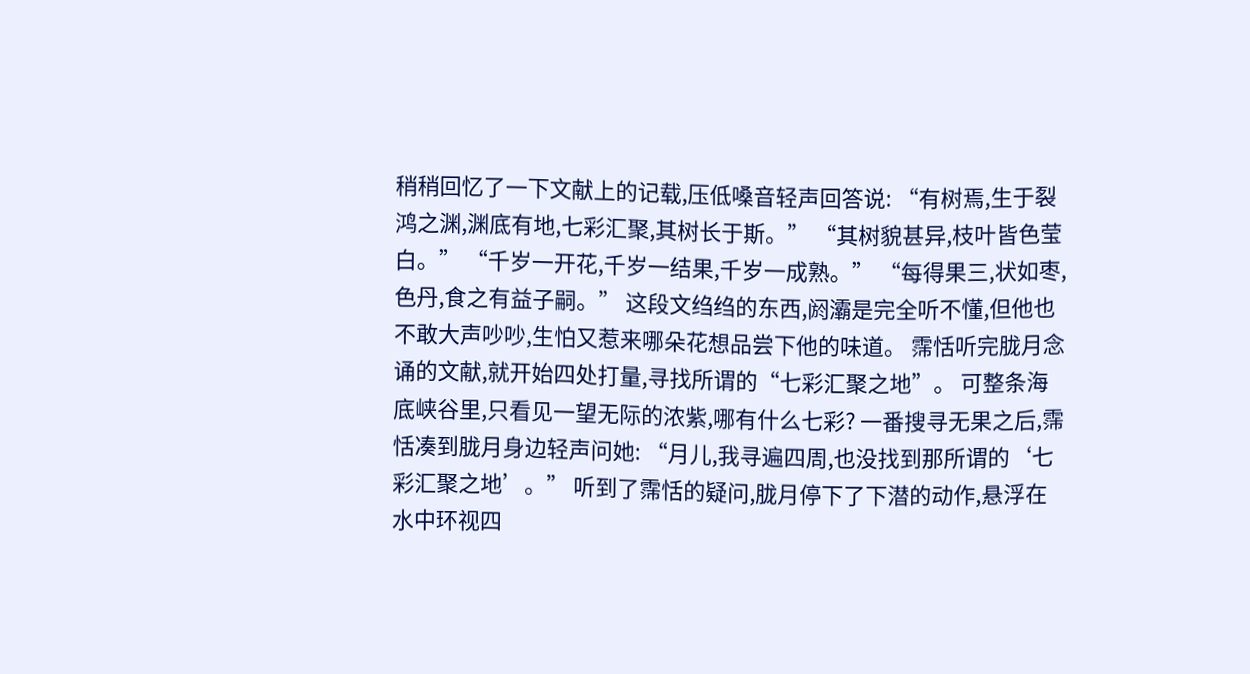稍稍回忆了一下文献上的记载,压低嗓音轻声回答说: “有树焉,生于裂鸿之渊,渊底有地,七彩汇聚,其树长于斯。” “其树貌甚异,枝叶皆色莹白。” “千岁一开花,千岁一结果,千岁一成熟。” “每得果三,状如枣,色丹,食之有益子嗣。” 这段文绉绉的东西,阏灞是完全听不懂,但他也不敢大声吵吵,生怕又惹来哪朵花想品尝下他的味道。 霈恬听完胧月念诵的文献,就开始四处打量,寻找所谓的“七彩汇聚之地”。 可整条海底峡谷里,只看见一望无际的浓紫,哪有什么七彩? 一番搜寻无果之后,霈恬凑到胧月身边轻声问她: “月儿,我寻遍四周,也没找到那所谓的‘七彩汇聚之地’。” 听到了霈恬的疑问,胧月停下了下潜的动作,悬浮在水中环视四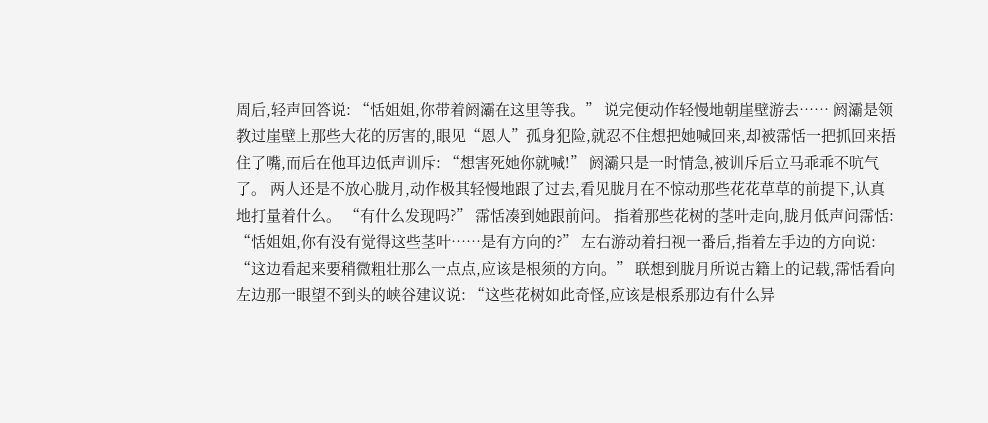周后,轻声回答说: “恬姐姐,你带着阏灞在这里等我。” 说完便动作轻慢地朝崖壁游去…… 阏灞是领教过崖壁上那些大花的厉害的,眼见“恩人”孤身犯险,就忍不住想把她喊回来,却被霈恬一把抓回来捂住了嘴,而后在他耳边低声训斥: “想害死她你就喊!” 阏灞只是一时情急,被训斥后立马乖乖不吭气了。 两人还是不放心胧月,动作极其轻慢地跟了过去,看见胧月在不惊动那些花花草草的前提下,认真地打量着什么。 “有什么发现吗?” 霈恬凑到她跟前问。 指着那些花树的茎叶走向,胧月低声问霈恬: “恬姐姐,你有没有觉得这些茎叶……是有方向的?” 左右游动着扫视一番后,指着左手边的方向说: “这边看起来要稍微粗壮那么一点点,应该是根须的方向。” 联想到胧月所说古籍上的记载,霈恬看向左边那一眼望不到头的峡谷建议说: “这些花树如此奇怪,应该是根系那边有什么异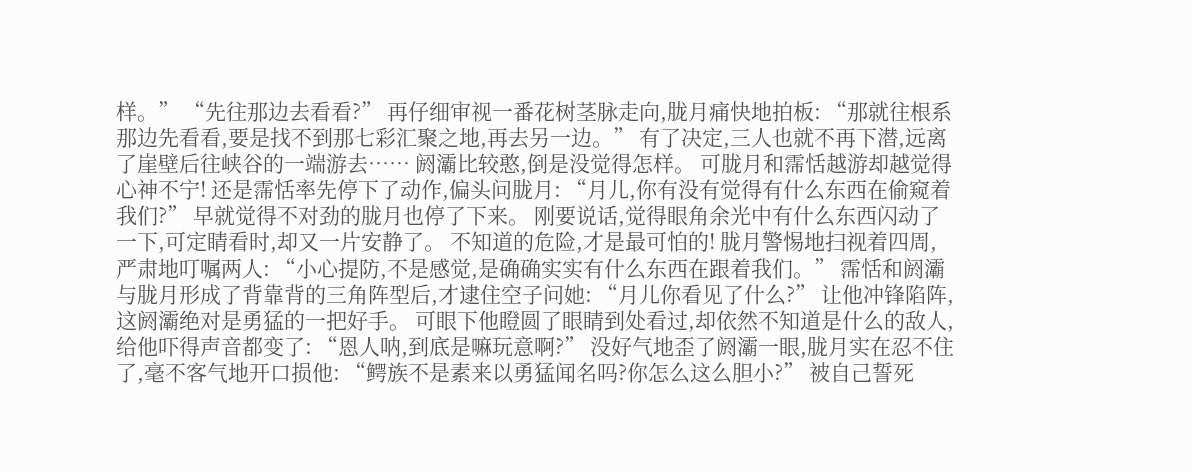样。” “先往那边去看看?” 再仔细审视一番花树茎脉走向,胧月痛快地拍板: “那就往根系那边先看看,要是找不到那七彩汇聚之地,再去另一边。” 有了决定,三人也就不再下潜,远离了崖壁后往峡谷的一端游去…… 阏灞比较憨,倒是没觉得怎样。 可胧月和霈恬越游却越觉得心神不宁! 还是霈恬率先停下了动作,偏头问胧月: “月儿,你有没有觉得有什么东西在偷窥着我们?” 早就觉得不对劲的胧月也停了下来。 刚要说话,觉得眼角余光中有什么东西闪动了一下,可定睛看时,却又一片安静了。 不知道的危险,才是最可怕的! 胧月警惕地扫视着四周,严肃地叮嘱两人: “小心提防,不是感觉,是确确实实有什么东西在跟着我们。” 霈恬和阏灞与胧月形成了背靠背的三角阵型后,才逮住空子问她: “月儿你看见了什么?” 让他冲锋陷阵,这阏灞绝对是勇猛的一把好手。 可眼下他瞪圆了眼睛到处看过,却依然不知道是什么的敌人,给他吓得声音都变了: “恩人呐,到底是嘛玩意啊?” 没好气地歪了阏灞一眼,胧月实在忍不住了,毫不客气地开口损他: “鳄族不是素来以勇猛闻名吗?你怎么这么胆小?” 被自己誓死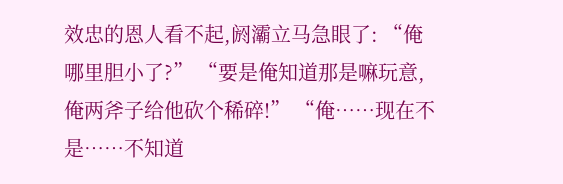效忠的恩人看不起,阏灞立马急眼了: “俺哪里胆小了?” “要是俺知道那是嘛玩意,俺两斧子给他砍个稀碎!” “俺……现在不是……不知道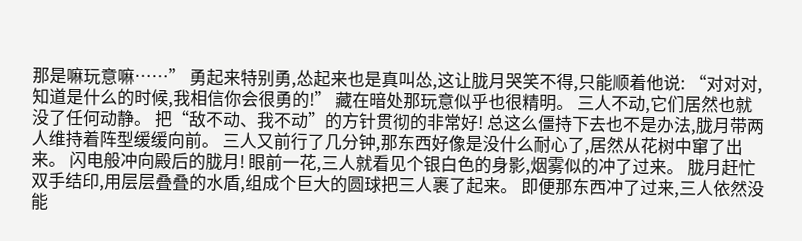那是嘛玩意嘛……” 勇起来特别勇,怂起来也是真叫怂,这让胧月哭笑不得,只能顺着他说: “对对对,知道是什么的时候,我相信你会很勇的!” 藏在暗处那玩意似乎也很精明。 三人不动,它们居然也就没了任何动静。 把“敌不动、我不动”的方针贯彻的非常好! 总这么僵持下去也不是办法,胧月带两人维持着阵型缓缓向前。 三人又前行了几分钟,那东西好像是没什么耐心了,居然从花树中窜了出来。 闪电般冲向殿后的胧月! 眼前一花,三人就看见个银白色的身影,烟雾似的冲了过来。 胧月赶忙双手结印,用层层叠叠的水盾,组成个巨大的圆球把三人裹了起来。 即便那东西冲了过来,三人依然没能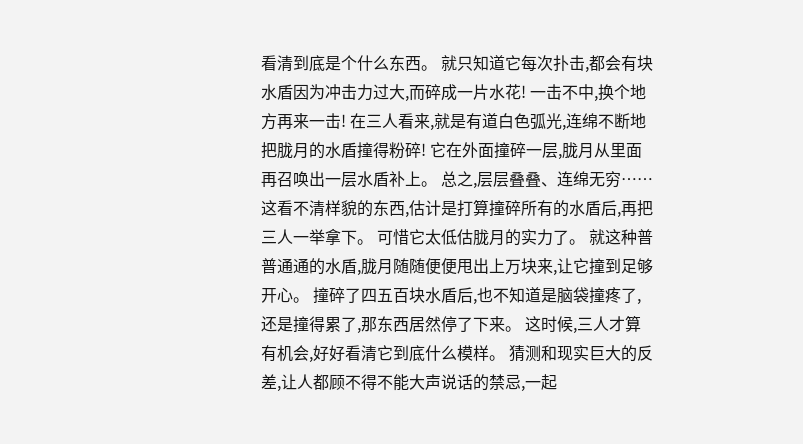看清到底是个什么东西。 就只知道它每次扑击,都会有块水盾因为冲击力过大,而碎成一片水花! 一击不中,换个地方再来一击! 在三人看来,就是有道白色弧光,连绵不断地把胧月的水盾撞得粉碎! 它在外面撞碎一层,胧月从里面再召唤出一层水盾补上。 总之,层层叠叠、连绵无穷…… 这看不清样貌的东西,估计是打算撞碎所有的水盾后,再把三人一举拿下。 可惜它太低估胧月的实力了。 就这种普普通通的水盾,胧月随随便便甩出上万块来,让它撞到足够开心。 撞碎了四五百块水盾后,也不知道是脑袋撞疼了,还是撞得累了,那东西居然停了下来。 这时候,三人才算有机会,好好看清它到底什么模样。 猜测和现实巨大的反差,让人都顾不得不能大声说话的禁忌,一起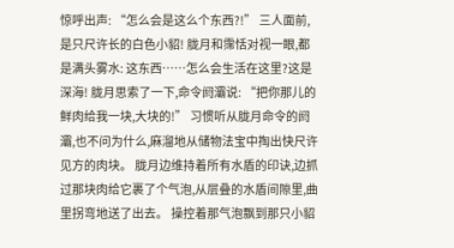惊呼出声: “怎么会是这么个东西?!” 三人面前,是只尺许长的白色小貂! 胧月和霈恬对视一眼,都是满头雾水: 这东西……怎么会生活在这里?这是深海! 胧月思索了一下,命令阏灞说: “把你那儿的鲜肉给我一块,大块的!” 习惯听从胧月命令的阏灞,也不问为什么,麻溜地从储物法宝中掏出快尺许见方的肉块。 胧月边维持着所有水盾的印诀,边抓过那块肉给它裹了个气泡,从层叠的水盾间隙里,曲里拐弯地送了出去。 操控着那气泡飘到那只小貂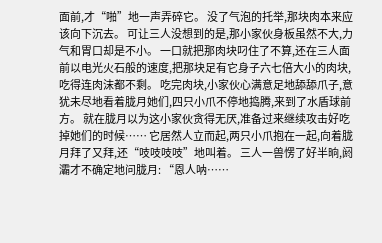面前,才“啪”地一声弄碎它。 没了气泡的托举,那块肉本来应该向下沉去。 可让三人没想到的是,那小家伙身板虽然不大,力气和胃口却是不小。 一口就把那肉块叼住了不算,还在三人面前以电光火石般的速度,把那块足有它身子六七倍大小的肉块,吃得连肉沫都不剩。 吃完肉块,小家伙心满意足地舔舔爪子,意犹未尽地看着胧月她们,四只小爪不停地捣腾,来到了水盾球前方。 就在胧月以为这小家伙贪得无厌,准备过来继续攻击好吃掉她们的时候…… 它居然人立而起,两只小爪抱在一起,向着胧月拜了又拜,还“吱吱吱吱”地叫着。 三人一兽愣了好半晌,阏灞才不确定地问胧月: “恩人呐……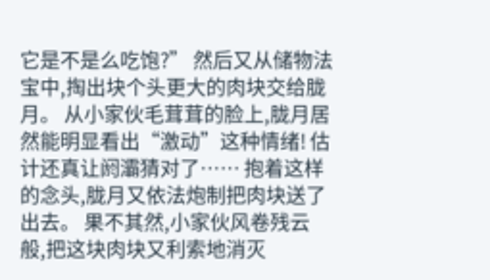它是不是么吃饱?” 然后又从储物法宝中,掏出块个头更大的肉块交给胧月。 从小家伙毛茸茸的脸上,胧月居然能明显看出“激动”这种情绪! 估计还真让阏灞猜对了…… 抱着这样的念头,胧月又依法炮制把肉块送了出去。 果不其然,小家伙风卷残云般,把这块肉块又利索地消灭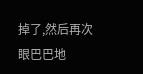掉了,然后再次眼巴巴地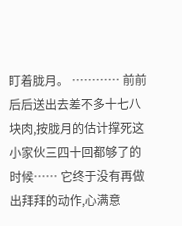盯着胧月。 ………… 前前后后送出去差不多十七八块肉,按胧月的估计撑死这小家伙三四十回都够了的时候…… 它终于没有再做出拜拜的动作,心满意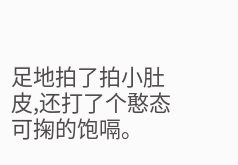足地拍了拍小肚皮,还打了个憨态可掬的饱嗝。